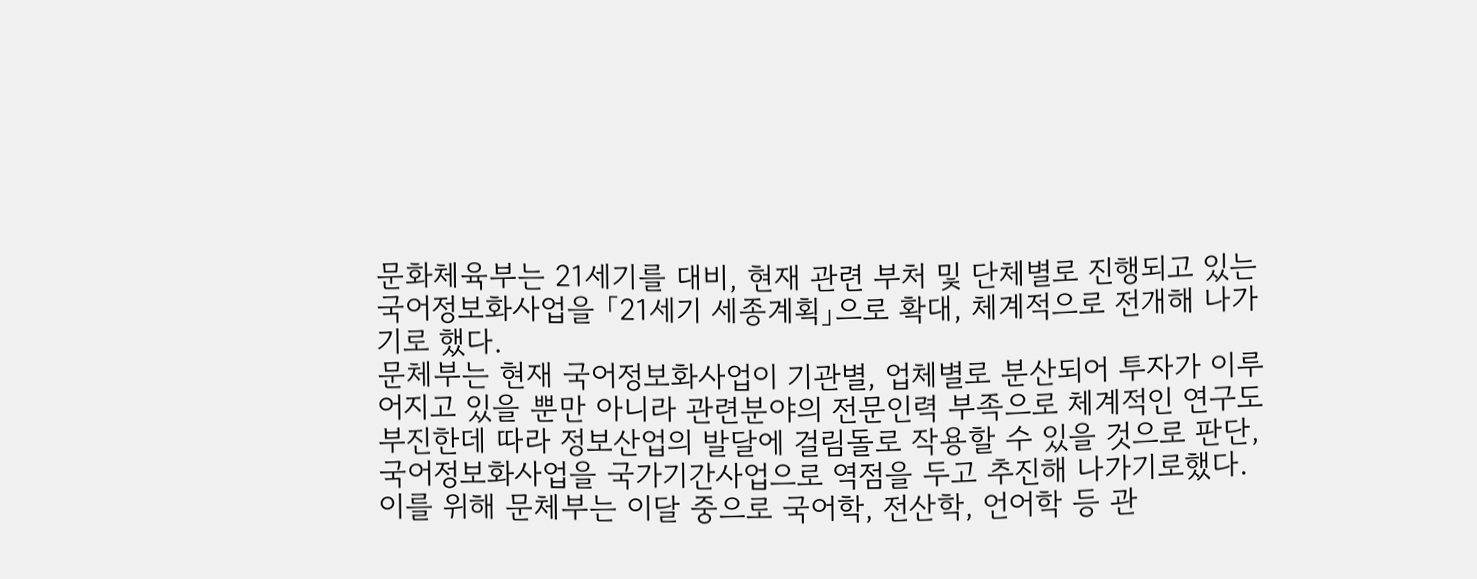문화체육부는 21세기를 대비, 현재 관련 부처 및 단체별로 진행되고 있는 국어정보화사업을 「21세기 세종계획」으로 확대, 체계적으로 전개해 나가기로 했다.
문체부는 현재 국어정보화사업이 기관별, 업체별로 분산되어 투자가 이루어지고 있을 뿐만 아니라 관련분야의 전문인력 부족으로 체계적인 연구도 부진한데 따라 정보산업의 발달에 걸림돌로 작용할 수 있을 것으로 판단, 국어정보화사업을 국가기간사업으로 역점을 두고 추진해 나가기로했다.
이를 위해 문체부는 이달 중으로 국어학, 전산학, 언어학 등 관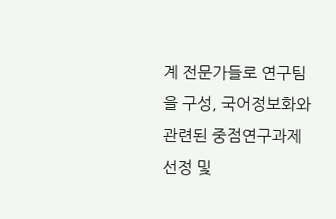계 전문가들로 연구팀을 구성, 국어정보화와 관련된 중점연구과제 선정 및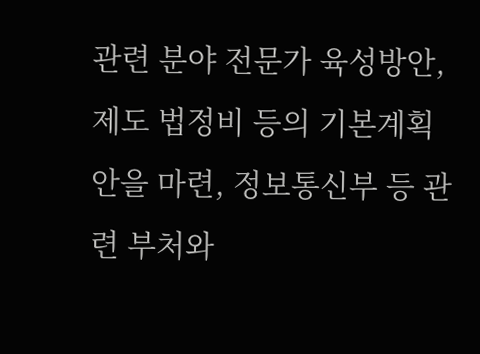관련 분야 전문가 육성방안, 제도 법정비 등의 기본계획안을 마련, 정보통신부 등 관련 부처와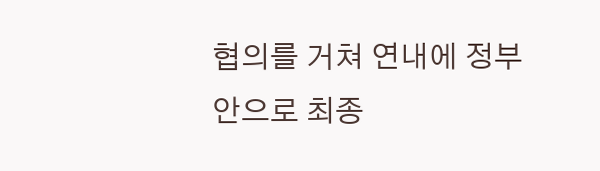협의를 거쳐 연내에 정부안으로 최종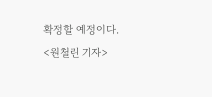확정할 예정이다.
<원철린 기자>